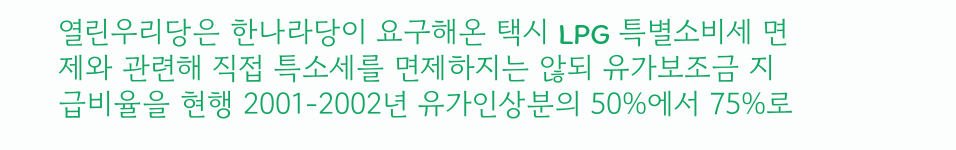열린우리당은 한나라당이 요구해온 택시 LPG 특별소비세 면제와 관련해 직접 특소세를 면제하지는 않되 유가보조금 지급비율을 현행 2001-2002년 유가인상분의 50%에서 75%로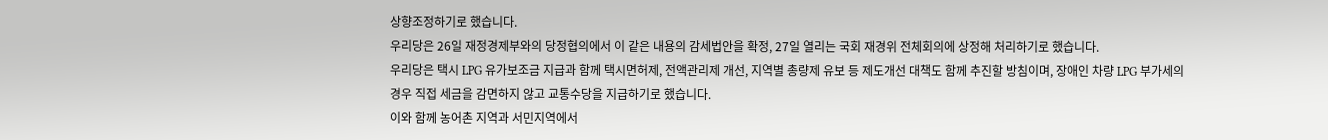상향조정하기로 했습니다.
우리당은 26일 재정경제부와의 당정협의에서 이 같은 내용의 감세법안을 확정, 27일 열리는 국회 재경위 전체회의에 상정해 처리하기로 했습니다.
우리당은 택시 LPG 유가보조금 지급과 함께 택시면허제, 전액관리제 개선, 지역별 총량제 유보 등 제도개선 대책도 함께 추진할 방침이며, 장애인 차량 LPG 부가세의 경우 직접 세금을 감면하지 않고 교통수당을 지급하기로 했습니다.
이와 함께 농어촌 지역과 서민지역에서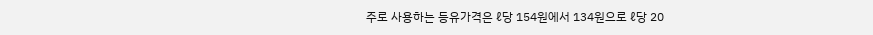주로 사용하는 등유가격은 ℓ당 154원에서 134원으로 ℓ당 20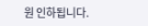원 인하됩니다.